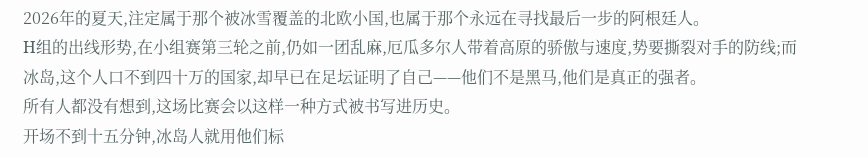2026年的夏天,注定属于那个被冰雪覆盖的北欧小国,也属于那个永远在寻找最后一步的阿根廷人。
H组的出线形势,在小组赛第三轮之前,仍如一团乱麻,厄瓜多尔人带着高原的骄傲与速度,势要撕裂对手的防线;而冰岛,这个人口不到四十万的国家,却早已在足坛证明了自己——他们不是黑马,他们是真正的强者。
所有人都没有想到,这场比赛会以这样一种方式被书写进历史。
开场不到十五分钟,冰岛人就用他们标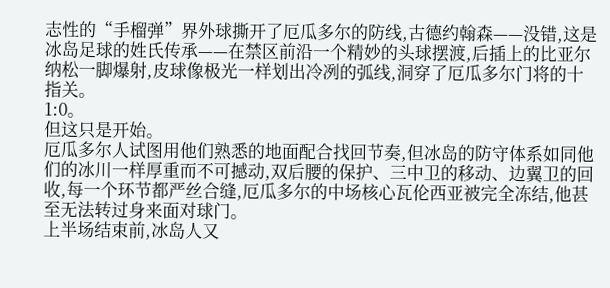志性的“手榴弹”界外球撕开了厄瓜多尔的防线,古德约翰森——没错,这是冰岛足球的姓氏传承——在禁区前沿一个精妙的头球摆渡,后插上的比亚尔纳松一脚爆射,皮球像极光一样划出冷冽的弧线,洞穿了厄瓜多尔门将的十指关。
1:0。
但这只是开始。
厄瓜多尔人试图用他们熟悉的地面配合找回节奏,但冰岛的防守体系如同他们的冰川一样厚重而不可撼动,双后腰的保护、三中卫的移动、边翼卫的回收,每一个环节都严丝合缝,厄瓜多尔的中场核心瓦伦西亚被完全冻结,他甚至无法转过身来面对球门。
上半场结束前,冰岛人又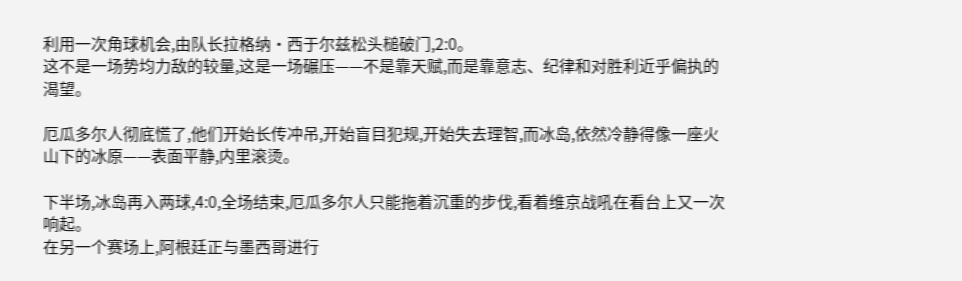利用一次角球机会,由队长拉格纳·西于尔兹松头槌破门,2:0。
这不是一场势均力敌的较量,这是一场碾压——不是靠天赋,而是靠意志、纪律和对胜利近乎偏执的渴望。

厄瓜多尔人彻底慌了,他们开始长传冲吊,开始盲目犯规,开始失去理智,而冰岛,依然冷静得像一座火山下的冰原——表面平静,内里滚烫。

下半场,冰岛再入两球,4:0,全场结束,厄瓜多尔人只能拖着沉重的步伐,看着维京战吼在看台上又一次响起。
在另一个赛场上,阿根廷正与墨西哥进行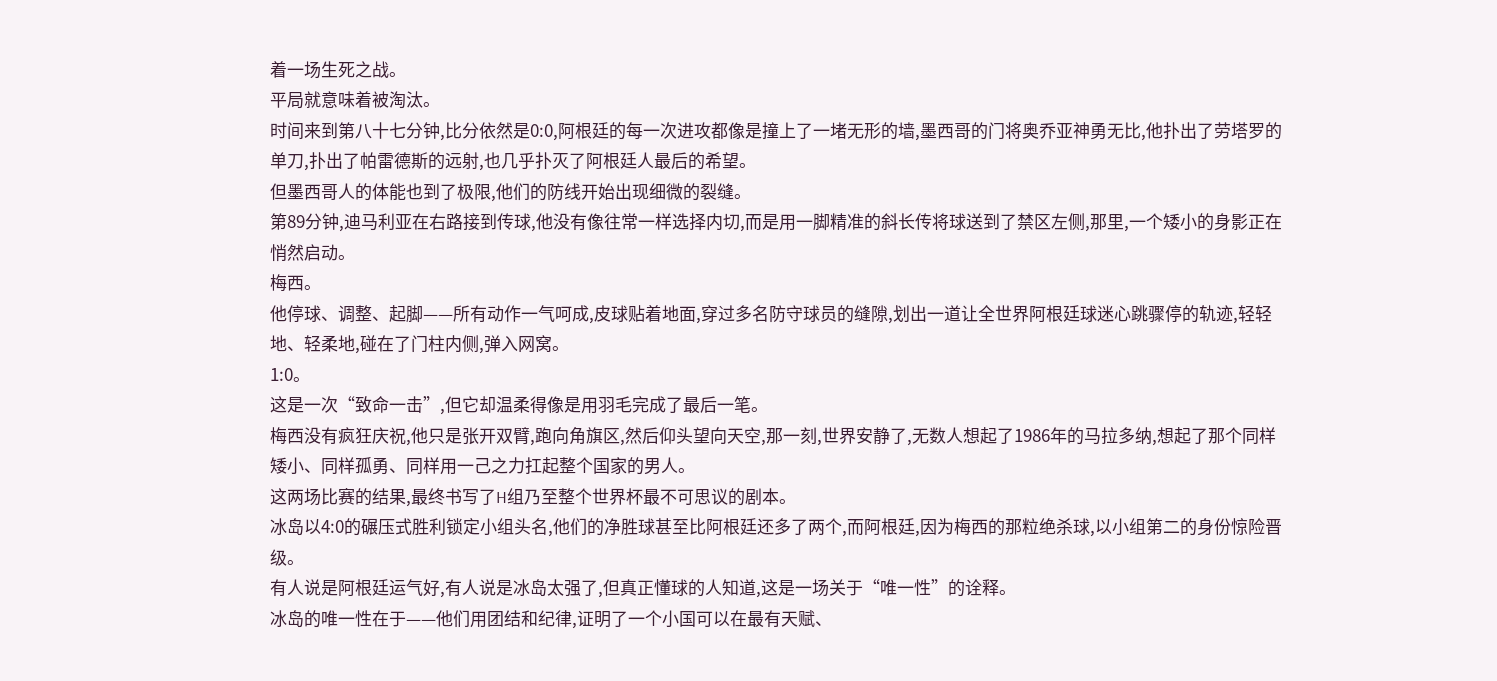着一场生死之战。
平局就意味着被淘汰。
时间来到第八十七分钟,比分依然是0:0,阿根廷的每一次进攻都像是撞上了一堵无形的墙,墨西哥的门将奥乔亚神勇无比,他扑出了劳塔罗的单刀,扑出了帕雷德斯的远射,也几乎扑灭了阿根廷人最后的希望。
但墨西哥人的体能也到了极限,他们的防线开始出现细微的裂缝。
第89分钟,迪马利亚在右路接到传球,他没有像往常一样选择内切,而是用一脚精准的斜长传将球送到了禁区左侧,那里,一个矮小的身影正在悄然启动。
梅西。
他停球、调整、起脚——所有动作一气呵成,皮球贴着地面,穿过多名防守球员的缝隙,划出一道让全世界阿根廷球迷心跳骤停的轨迹,轻轻地、轻柔地,碰在了门柱内侧,弹入网窝。
1:0。
这是一次“致命一击”,但它却温柔得像是用羽毛完成了最后一笔。
梅西没有疯狂庆祝,他只是张开双臂,跑向角旗区,然后仰头望向天空,那一刻,世界安静了,无数人想起了1986年的马拉多纳,想起了那个同样矮小、同样孤勇、同样用一己之力扛起整个国家的男人。
这两场比赛的结果,最终书写了H组乃至整个世界杯最不可思议的剧本。
冰岛以4:0的碾压式胜利锁定小组头名,他们的净胜球甚至比阿根廷还多了两个,而阿根廷,因为梅西的那粒绝杀球,以小组第二的身份惊险晋级。
有人说是阿根廷运气好,有人说是冰岛太强了,但真正懂球的人知道,这是一场关于“唯一性”的诠释。
冰岛的唯一性在于——他们用团结和纪律,证明了一个小国可以在最有天赋、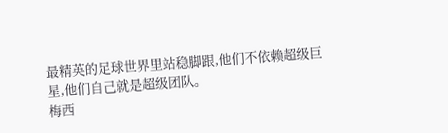最精英的足球世界里站稳脚跟,他们不依赖超级巨星,他们自己就是超级团队。
梅西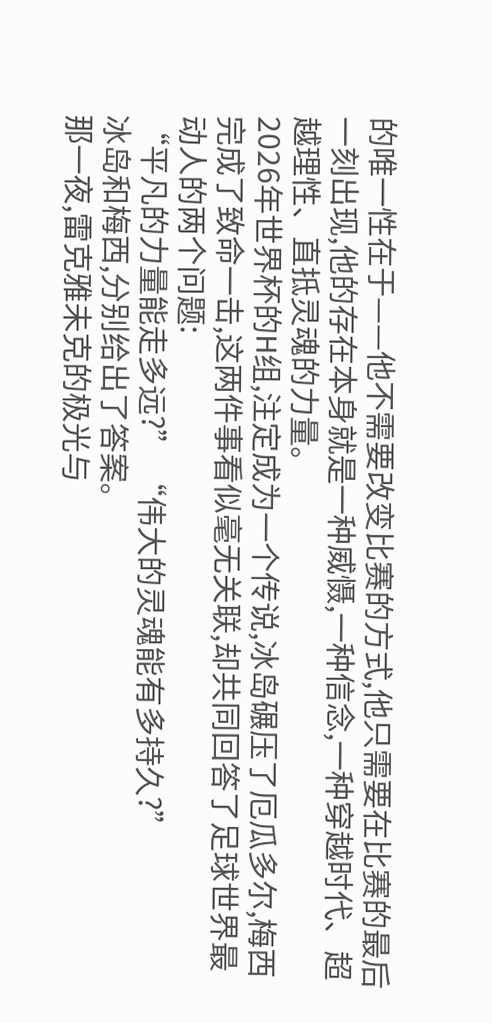的唯一性在于——他不需要改变比赛的方式,他只需要在比赛的最后一刻出现,他的存在本身就是一种威慑,一种信念,一种穿越时代、超越理性、直抵灵魂的力量。
2026年世界杯的H组,注定成为一个传说,冰岛碾压了厄瓜多尔,梅西完成了致命一击,这两件事看似毫无关联,却共同回答了足球世界最动人的两个问题:
“平凡的力量能走多远?” “伟大的灵魂能有多持久?”
冰岛和梅西,分别给出了答案。
那一夜,雷克雅未克的极光与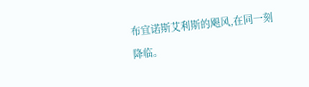布宜诺斯艾利斯的飓风,在同一刻降临。